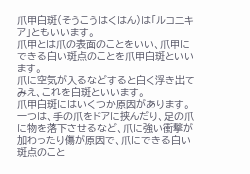爪甲白斑(そうこうはくはん)は「ルコニキア」ともいいます。
爪甲とは爪の表面のことをいい、爪甲にできる白い斑点のことを爪甲白斑といいます。
爪に空気が入るなどすると白く浮き出てみえ、これを白斑といいます。
爪甲白斑にはいくつか原因があります。
一つは、手の爪をドアに挟んだり、足の爪に物を落下させるなど、爪に強い衝撃が加わったり傷が原因で、爪にできる白い斑点のこと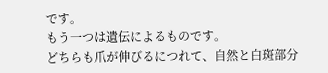です。
もう一つは遺伝によるものです。
どちらも爪が伸びるにつれて、自然と白斑部分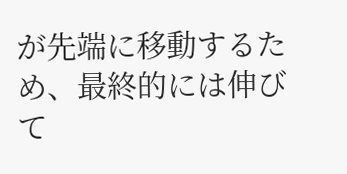が先端に移動するため、最終的には伸びて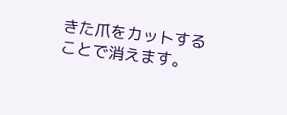きた爪をカットすることで消えます。